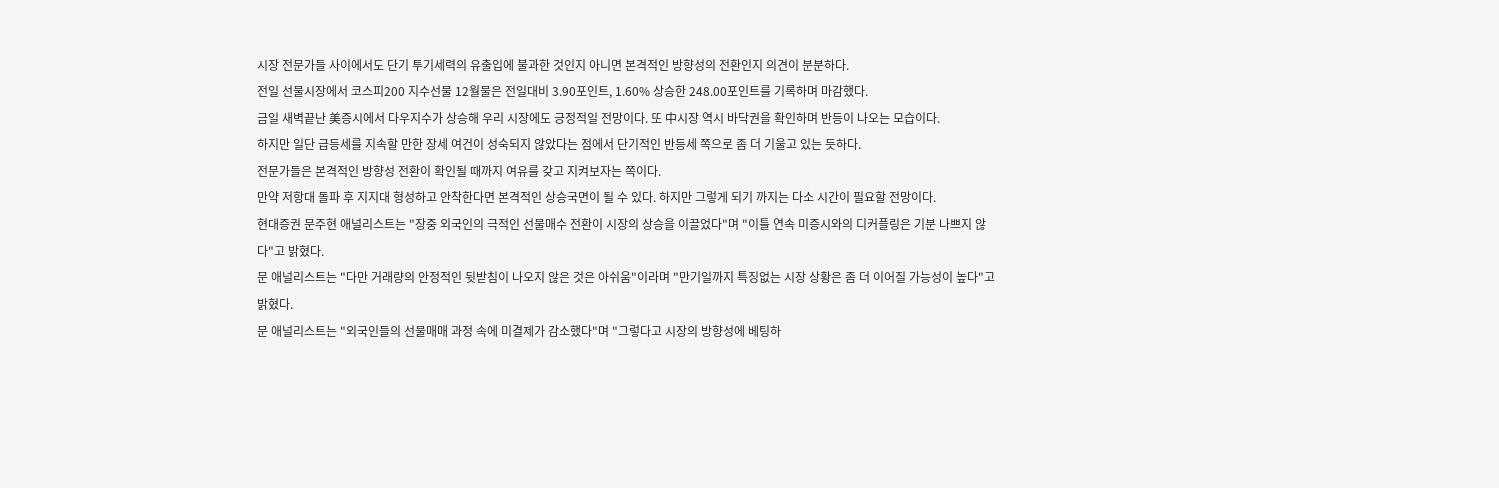시장 전문가들 사이에서도 단기 투기세력의 유출입에 불과한 것인지 아니면 본격적인 방향성의 전환인지 의견이 분분하다.
전일 선물시장에서 코스피200 지수선물 12월물은 전일대비 3.90포인트, 1.60% 상승한 248.00포인트를 기록하며 마감했다.
금일 새벽끝난 美증시에서 다우지수가 상승해 우리 시장에도 긍정적일 전망이다. 또 中시장 역시 바닥권을 확인하며 반등이 나오는 모습이다.
하지만 일단 급등세를 지속할 만한 장세 여건이 성숙되지 않았다는 점에서 단기적인 반등세 쪽으로 좀 더 기울고 있는 듯하다.
전문가들은 본격적인 방향성 전환이 확인될 때까지 여유를 갖고 지켜보자는 쪽이다.
만약 저항대 돌파 후 지지대 형성하고 안착한다면 본격적인 상승국면이 될 수 있다. 하지만 그렇게 되기 까지는 다소 시간이 필요할 전망이다.
현대증권 문주현 애널리스트는 "장중 외국인의 극적인 선물매수 전환이 시장의 상승을 이끌었다"며 "이틀 연속 미증시와의 디커플링은 기분 나쁘지 않다"고 밝혔다.
문 애널리스트는 "다만 거래량의 안정적인 뒷받침이 나오지 않은 것은 아쉬움"이라며 "만기일까지 특징없는 시장 상황은 좀 더 이어질 가능성이 높다"고 밝혔다.
문 애널리스트는 "외국인들의 선물매매 과정 속에 미결제가 감소했다"며 "그렇다고 시장의 방향성에 베팅하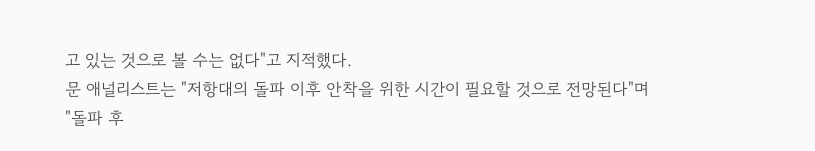고 있는 것으로 볼 수는 없다"고 지적했다.
문 애널리스트는 "저항대의 돌파 이후 안착을 위한 시간이 필요할 것으로 전망된다"며 "돌파 후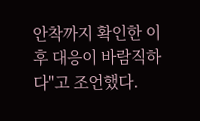안착까지 확인한 이후 대응이 바람직하다"고 조언했다.